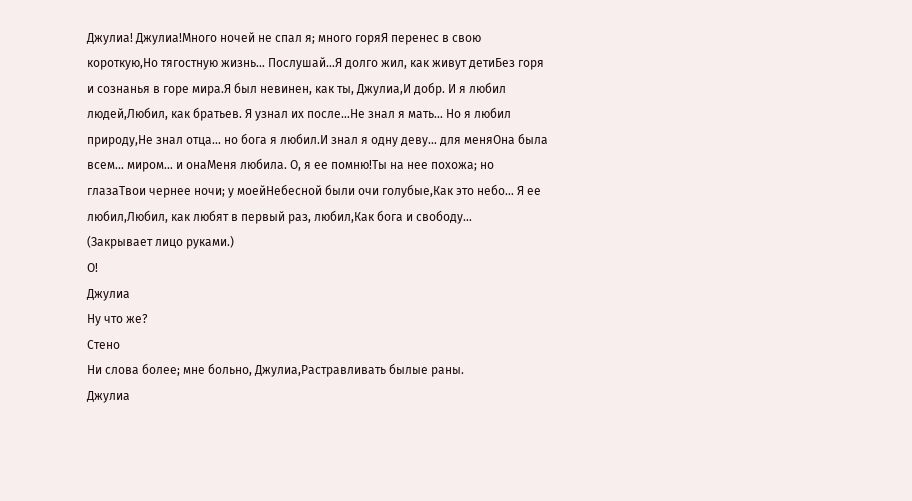Джулиа! Джулиа!Много ночей не спал я; много горяЯ перенес в свою короткую,Но тягостную жизнь… Послушай…Я долго жил, как живут детиБез горя и сознанья в горе мира.Я был невинен, как ты, Джулиа,И добр. И я любил людей,Любил, как братьев. Я узнал их после…Не знал я мать… Но я любил природу,Не знал отца… но бога я любил.И знал я одну деву… для меняОна была всем… миром… и онаМеня любила. О, я ее помню!Ты на нее похожа; но глазаТвои чернее ночи; у моейНебесной были очи голубые,Как это небо… Я ее любил,Любил, как любят в первый раз, любил,Как бога и свободу…
(Закрывает лицо руками.)
О!
Джулиа
Ну что же?
Стено
Ни слова более; мне больно, Джулиа,Растравливать былые раны.
Джулиа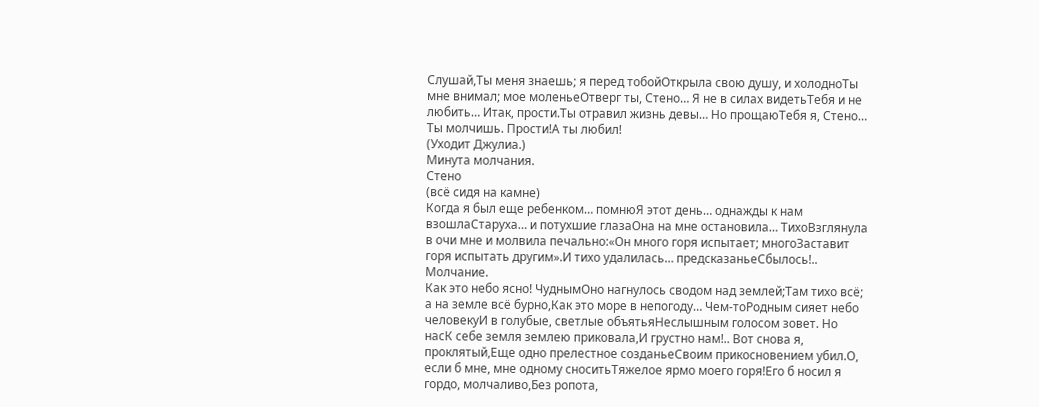Слушай,Ты меня знаешь; я перед тобойОткрыла свою душу, и холодноТы мне внимал; мое моленьеОтверг ты, Стено… Я не в силах видетьТебя и не любить… Итак, прости.Ты отравил жизнь девы… Но прощаюТебя я, Стено… Ты молчишь. Прости!А ты любил!
(Уходит Джулиа.)
Минута молчания.
Стено
(всë сидя на камне)
Когда я был еще ребенком… помнюЯ этот день… однажды к нам взошлаСтаруха… и потухшие глазаОна на мне остановила… ТихоВзглянула в очи мне и молвила печально:«Он много горя испытает; многоЗаставит горя испытать другим».И тихо удалилась… предсказаньеСбылось!..
Молчание.
Как это небо ясно! ЧуднымОно нагнулось сводом над землей;Там тихо всё; а на земле всё бурно,Как это море в непогоду… Чем-тоРодным сияет небо человекуИ в голубые, светлые объятьяНеслышным голосом зовет. Но насК себе земля землею приковала,И грустно нам!.. Вот снова я, проклятый,Еще одно прелестное созданьеСвоим прикосновением убил.О, если б мне, мне одному сноситьТяжелое ярмо моего горя!Его б носил я гордо, молчаливо,Без ропота,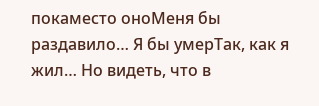покаместо оноМеня бы раздавило… Я бы умерТак, как я жил… Но видеть, что в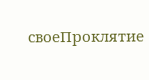своеПроклятие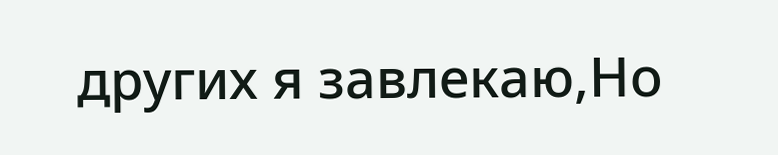других я завлекаю,Но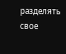разделять свое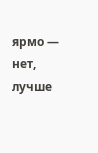ярмо — нет, лучше